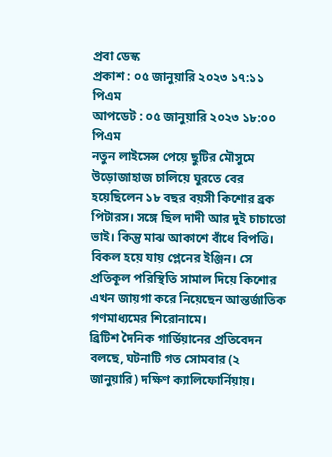প্রবা ডেস্ক
প্রকাশ : ০৫ জানুয়ারি ২০২৩ ১৭:১১ পিএম
আপডেট : ০৫ জানুয়ারি ২০২৩ ১৮:০০ পিএম
নতুন লাইসেন্স পেয়ে ছুটির মৌসুমে উড়োজাহাজ চালিয়ে ঘুরতে বের হয়েছিলেন ১৮ বছর বয়সী কিশোর ব্রক পিটারস। সঙ্গে ছিল দাদী আর দুই চাচাতো ভাই। কিন্তু মাঝ আকাশে বাঁধে বিপত্তি। বিকল হয়ে যায় প্লেনের ইঞ্জিন। সে প্রতিকূল পরিস্থিতি সামাল দিয়ে কিশোর এখন জায়গা করে নিয়েছেন আন্তর্জাতিক গণমাধ্যমের শিরোনামে।
ব্রিটিশ দৈনিক গার্ডিয়ানের প্রতিবেদন বলছে, ঘটনাটি গত সোমবার (২ জানুয়ারি) দক্ষিণ ক্যালিফোর্নিয়ায়।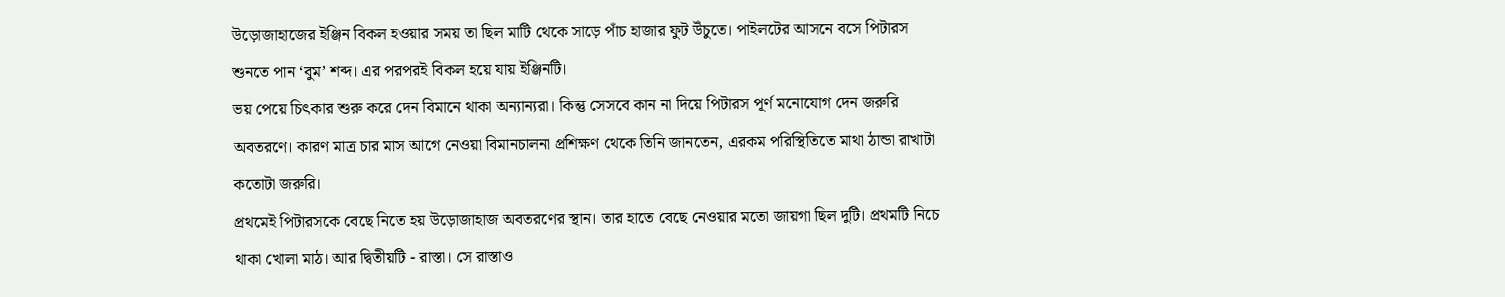উড়োজাহাজের ইঞ্জিন বিকল হওয়ার সময় তা ছিল মাটি থেকে সাড়ে পাঁচ হাজার ফুট উঁচুতে। পাইলটের আসনে বসে পিটারস শুনতে পান ‘বুম’ শব্দ। এর পরপরই বিকল হয়ে যায় ইঞ্জিনটি।
ভয় পেয়ে চিৎকার শুরু করে দেন বিমানে থাকা অন্যান্যরা। কিন্তু সেসবে কান না দিয়ে পিটারস পূর্ণ মনোযোগ দেন জরুরি অবতরণে। কারণ মাত্র চার মাস আগে নেওয়া বিমানচালনা প্রশিক্ষণ থেকে তিনি জানতেন, এরকম পরিস্থিতিতে মাথা ঠান্ডা রাখাটা কতোটা জরুরি।
প্রথমেই পিটারসকে বেছে নিতে হয় উড়োজাহাজ অবতরণের স্থান। তার হাতে বেছে নেওয়ার মতো জায়গা ছিল দুটি। প্রথমটি নিচে থাকা খোলা মাঠ। আর দ্বিতীয়টি - রাস্তা। সে রাস্তাও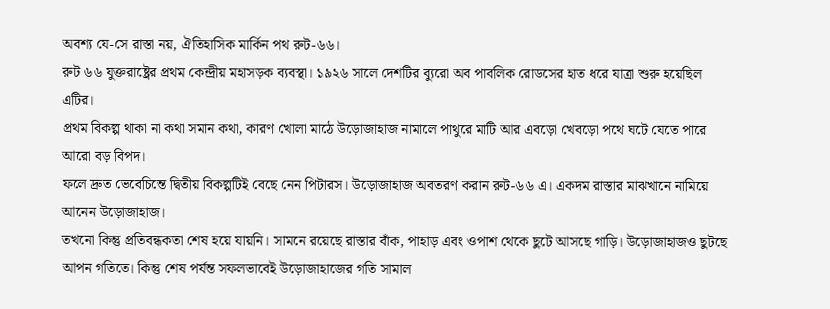অবশ্য যে-সে রাস্তা নয়, ঐতিহাসিক মার্কিন পথ রুট-৬৬।
রুট ৬৬ যুক্তরাষ্ট্রের প্রথম কেন্দ্রীয় মহাসড়ক ব্যবস্থা। ১৯২৬ সালে দেশটির ব্যুরো অব পাবলিক রোডসের হাত ধরে যাত্রা শুরু হয়েছিল এটির।
প্রথম বিকল্প থাকা না কথা সমান কথা, কারণ খোলা মাঠে উড়োজাহাজ নামালে পাথুরে মাটি আর এবড়ো খেবড়ো পথে ঘটে যেতে পারে আরো বড় বিপদ।
ফলে দ্রুত ভেবেচিন্তে দ্বিতীয় বিকল্পটিই বেছে নেন পিটারস। উড়োজাহাজ অবতরণ করান রুট-৬৬ এ। একদম রাস্তার মাঝখানে নামিয়ে আনেন উড়োজাহাজ।
তখনো কিন্তু প্রতিবন্ধকতা শেষ হয়ে যায়নি। সামনে রয়েছে রাস্তার বাঁক, পাহাড় এবং ওপাশ থেকে ছুটে আসছে গাড়ি। উড়োজাহাজও ছুটছে আপন গতিতে। কিন্তু শেষ পর্যন্ত সফলভাবেই উড়োজাহাজের গতি সামাল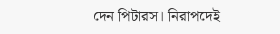দেন পিটারস। নিরাপদেই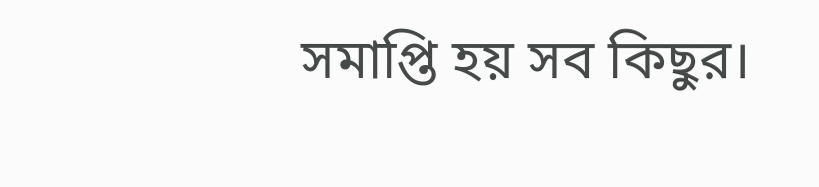সমাপ্তি হয় সব কিছুর।